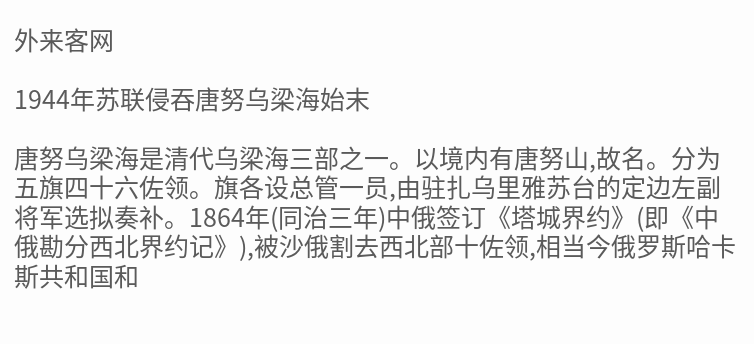外来客网

1944年苏联侵吞唐努乌梁海始末

唐努乌梁海是清代乌梁海三部之一。以境内有唐努山,故名。分为五旗四十六佐领。旗各设总管一员,由驻扎乌里雅苏台的定边左副将军选拟奏补。1864年(同治三年)中俄签订《塔城界约》(即《中俄勘分西北界约记》),被沙俄割去西北部十佐领,相当今俄罗斯哈卡斯共和国和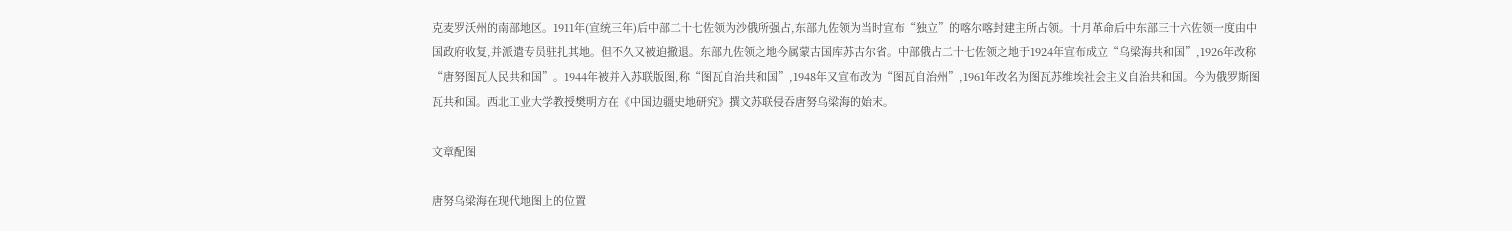克麦罗沃州的南部地区。1911年(宣统三年)后中部二十七佐领为沙俄所强占,东部九佐领为当时宣布“独立”的喀尔喀封建主所占领。十月革命后中东部三十六佐领一度由中国政府收复,并派遣专员驻扎其地。但不久又被迫撤退。东部九佐领之地今属蒙古国库苏古尔省。中部俄占二十七佐领之地于1924年宣布成立“乌梁海共和国”,1926年改称“唐努图瓦人民共和国”。1944年被并入苏联版图,称“图瓦自治共和国”,1948年又宣布改为“图瓦自治州”,1961年改名为图瓦苏维埃社会主义自治共和国。今为俄罗斯图瓦共和国。西北工业大学教授樊明方在《中国边疆史地研究》撰文苏联侵吞唐努乌梁海的始末。

文章配图

唐努乌梁海在现代地图上的位置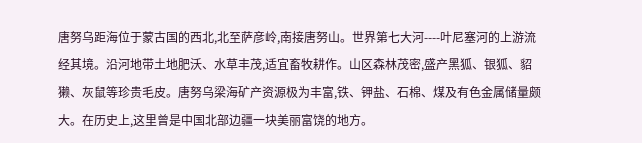唐努乌距海位于蒙古国的西北,北至萨彦岭,南接唐努山。世界第七大河----叶尼塞河的上游流经其境。沿河地带土地肥沃、水草丰茂,适宜畜牧耕作。山区森林茂密,盛产黑狐、银狐、貂獭、灰鼠等珍贵毛皮。唐努乌梁海矿产资源极为丰富,铁、钾盐、石棉、煤及有色金属储量颇大。在历史上,这里曾是中国北部边疆一块美丽富饶的地方。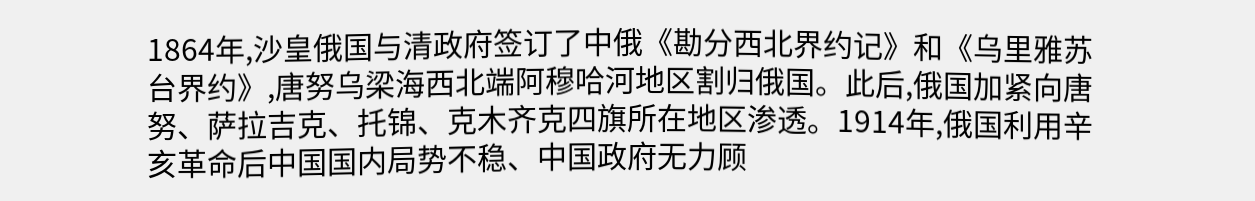1864年,沙皇俄国与清政府签订了中俄《勘分西北界约记》和《乌里雅苏台界约》,唐努乌梁海西北端阿穆哈河地区割归俄国。此后,俄国加紧向唐努、萨拉吉克、托锦、克木齐克四旗所在地区渗透。1914年,俄国利用辛亥革命后中国国内局势不稳、中国政府无力顾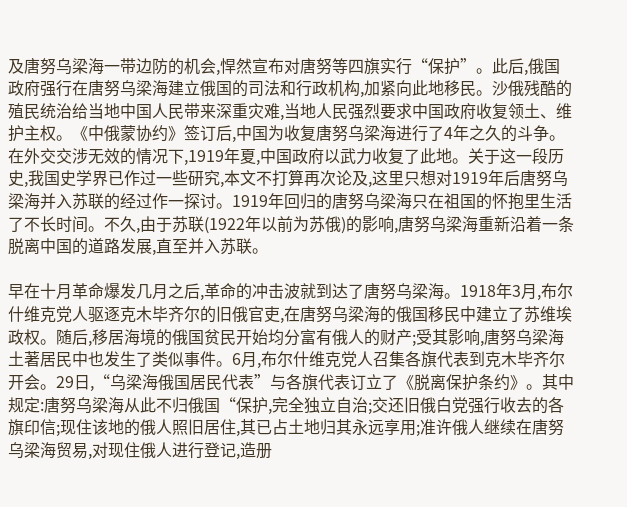及唐努乌梁海一带边防的机会,悍然宣布对唐努等四旗实行“保护”。此后,俄国政府强行在唐努乌梁海建立俄国的司法和行政机构,加紧向此地移民。沙俄残酷的殖民统治给当地中国人民带来深重灾难,当地人民强烈要求中国政府收复领土、维护主权。《中俄蒙协约》签订后,中国为收复唐努乌梁海进行了4年之久的斗争。在外交交涉无效的情况下,1919年夏,中国政府以武力收复了此地。关于这一段历史,我国史学界已作过一些研究,本文不打算再次论及,这里只想对1919年后唐努乌梁海并入苏联的经过作一探讨。1919年回归的唐努乌梁海只在祖国的怀抱里生活了不长时间。不久,由于苏联(1922年以前为苏俄)的影响,唐努乌梁海重新沿着一条脱离中国的道路发展,直至并入苏联。

早在十月革命爆发几月之后,革命的冲击波就到达了唐努乌梁海。1918年3月,布尔什维克党人驱逐克木毕齐尔的旧俄官吏,在唐努乌梁海的俄国移民中建立了苏维埃政权。随后,移居海境的俄国贫民开始均分富有俄人的财产;受其影响,唐努乌梁海土著居民中也发生了类似事件。6月,布尔什维克党人召集各旗代表到克木毕齐尔开会。29日,“乌梁海俄国居民代表”与各旗代表订立了《脱离保护条约》。其中规定:唐努乌梁海从此不归俄国“保护,完全独立自治;交还旧俄白党强行收去的各旗印信;现住该地的俄人照旧居住,其已占土地归其永远享用;准许俄人继续在唐努乌梁海贸易,对现住俄人进行登记,造册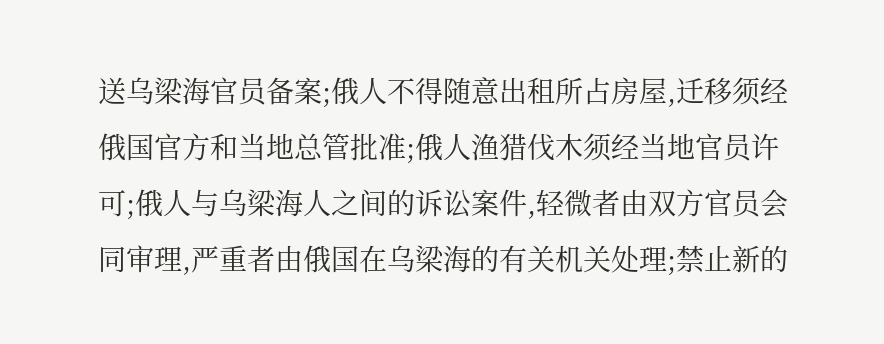送乌梁海官员备案;俄人不得随意出租所占房屋,迁移须经俄国官方和当地总管批准;俄人渔猎伐木须经当地官员许可;俄人与乌梁海人之间的诉讼案件,轻微者由双方官员会同审理,严重者由俄国在乌梁海的有关机关处理;禁止新的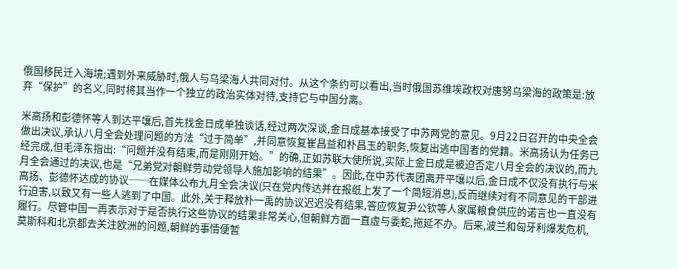俄国移民迁入海境;遇到外来威胁时,俄人与乌梁海人共同对付。从这个条约可以看出,当时俄国苏维埃政权对唐努乌梁海的政策是:放弃“保护”的名义,同时将其当作一个独立的政治实体对待,支持它与中国分离。

米高扬和彭德怀等人到达平壤后,首先找金日成单独谈话,经过两次深谈,金日成基本接受了中苏两党的意见。9月22日召开的中央全会做出决议,承认八月全会处理问题的方法“过于简单”,并同意恢复崔昌益和朴昌玉的职务,恢复出逃中国者的党籍。米高扬认为任务已经完成,但毛泽东指出:“问题并没有结束,而是刚刚开始。”的确,正如苏联大使所说,实际上金日成是被迫否定八月全会的决议的,而九月全会通过的决议,也是“兄弟党对朝鲜劳动党领导人施加影响的结果”。因此,在中苏代表团离开平壤以后,金日成不仅没有执行与米高扬、彭德怀达成的协议──在媒体公布九月全会决议(只在党内传达并在报纸上发了一个简短消息),反而继续对有不同意见的干部进行迫害,以致又有一些人逃到了中国。此外,关于释放朴一禹的协议迟迟没有结果,答应恢复尹公钦等人家属粮食供应的诺言也一直没有履行。尽管中国一再表示对于是否执行这些协议的结果非常关心,但朝鲜方面一直虚与委蛇,拖延不办。后来,波兰和匈牙利爆发危机,莫斯科和北京都去关注欧洲的问题,朝鲜的事情便暂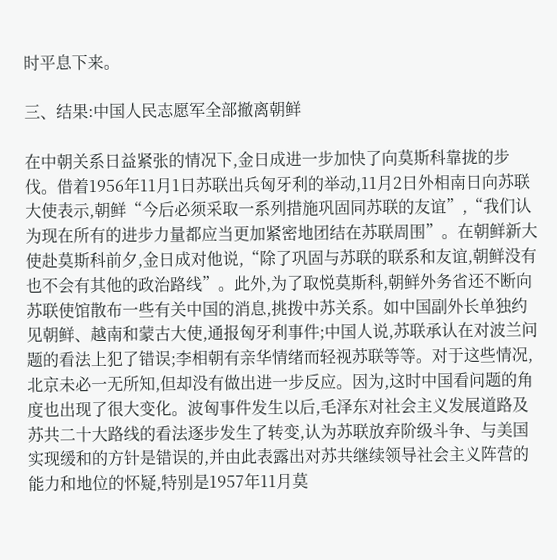时平息下来。

三、结果:中国人民志愿军全部撤离朝鲜

在中朝关系日益紧张的情况下,金日成进一步加快了向莫斯科靠拢的步伐。借着1956年11月1日苏联出兵匈牙利的举动,11月2日外相南日向苏联大使表示,朝鲜“今后必须采取一系列措施巩固同苏联的友谊”,“我们认为现在所有的进步力量都应当更加紧密地团结在苏联周围”。在朝鲜新大使赴莫斯科前夕,金日成对他说,“除了巩固与苏联的联系和友谊,朝鲜没有也不会有其他的政治路线”。此外,为了取悦莫斯科,朝鲜外务省还不断向苏联使馆散布一些有关中国的消息,挑拨中苏关系。如中国副外长单独约见朝鲜、越南和蒙古大使,通报匈牙利事件;中国人说,苏联承认在对波兰问题的看法上犯了错误;李相朝有亲华情绪而轻视苏联等等。对于这些情况,北京未必一无所知,但却没有做出进一步反应。因为,这时中国看问题的角度也出现了很大变化。波匈事件发生以后,毛泽东对社会主义发展道路及苏共二十大路线的看法逐步发生了转变,认为苏联放弃阶级斗争、与美国实现缓和的方针是错误的,并由此表露出对苏共继续领导社会主义阵营的能力和地位的怀疑,特别是1957年11月莫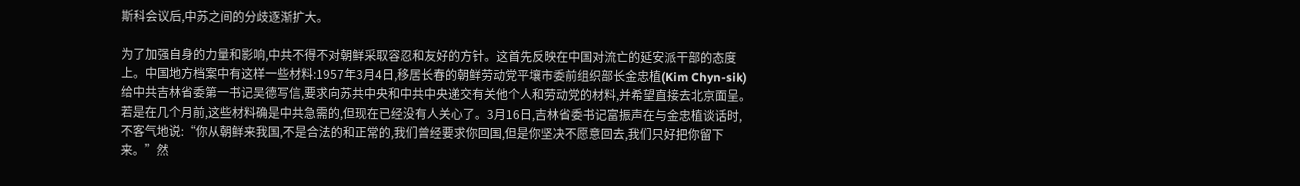斯科会议后,中苏之间的分歧逐渐扩大。

为了加强自身的力量和影响,中共不得不对朝鲜采取容忍和友好的方针。这首先反映在中国对流亡的延安派干部的态度上。中国地方档案中有这样一些材料:1957年3月4日,移居长春的朝鲜劳动党平壤市委前组织部长金忠植(Kim Chyn-sik)给中共吉林省委第一书记吴德写信,要求向苏共中央和中共中央递交有关他个人和劳动党的材料,并希望直接去北京面呈。若是在几个月前,这些材料确是中共急需的,但现在已经没有人关心了。3月16日,吉林省委书记富振声在与金忠植谈话时,不客气地说:“你从朝鲜来我国,不是合法的和正常的,我们曾经要求你回国,但是你坚决不愿意回去,我们只好把你留下来。”然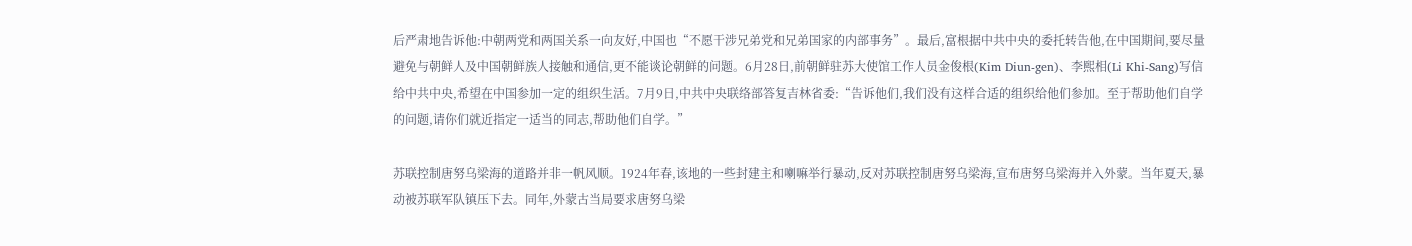后严肃地告诉他:中朝两党和两国关系一向友好,中国也“不愿干涉兄弟党和兄弟国家的内部事务”。最后,富根据中共中央的委托转告他,在中国期间,要尽量避免与朝鲜人及中国朝鲜族人接触和通信,更不能谈论朝鲜的问题。6月28日,前朝鲜驻苏大使馆工作人员金俊根(Kim Diun-gen)、李熙相(Li Khi-Sang)写信给中共中央,希望在中国参加一定的组织生活。7月9日,中共中央联络部答复吉林省委:“告诉他们,我们没有这样合适的组织给他们参加。至于帮助他们自学的问题,请你们就近指定一适当的同志,帮助他们自学。”

苏联控制唐努乌梁海的道路并非一帆风顺。1924年春,该地的一些封建主和喇嘛举行暴动,反对苏联控制唐努乌梁海,宣布唐努乌梁海并入外蒙。当年夏天,暴动被苏联军队镇压下去。同年,外蒙古当局要求唐努乌梁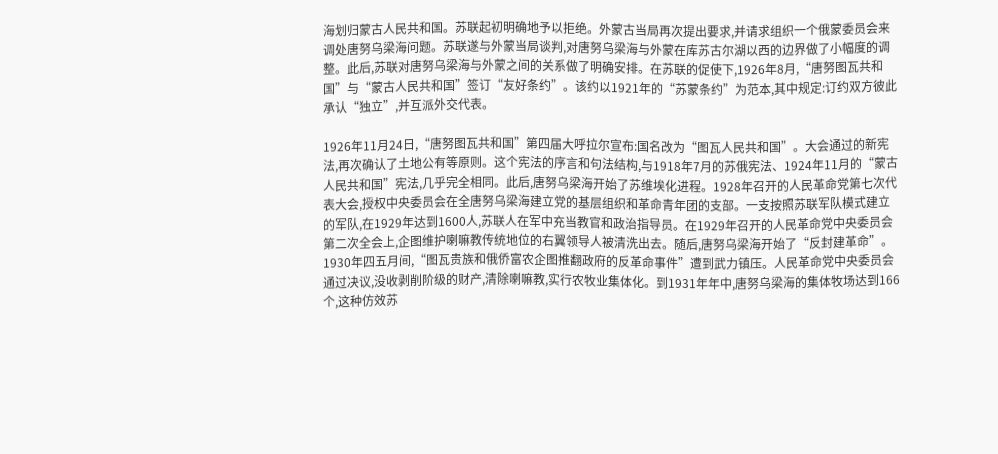海划归蒙古人民共和国。苏联起初明确地予以拒绝。外蒙古当局再次提出要求,并请求组织一个俄蒙委员会来调处唐努乌梁海问题。苏联遂与外蒙当局谈判,对唐努乌梁海与外蒙在库苏古尔湖以西的边界做了小幅度的调整。此后,苏联对唐努乌梁海与外蒙之间的关系做了明确安排。在苏联的促使下,1926年8月,“唐努图瓦共和国”与“蒙古人民共和国”签订“友好条约”。该约以1921年的“苏蒙条约”为范本,其中规定:订约双方彼此承认“独立”,并互派外交代表。

1926年11月24日,“唐努图瓦共和国”第四届大呼拉尔宣布:国名改为“图瓦人民共和国”。大会通过的新宪法,再次确认了土地公有等原则。这个宪法的序言和句法结构,与1918年7月的苏俄宪法、1924年11月的“蒙古人民共和国”宪法,几乎完全相同。此后,唐努乌梁海开始了苏维埃化进程。1928年召开的人民革命党第七次代表大会,授权中央委员会在全唐努乌梁海建立党的基层组织和革命青年团的支部。一支按照苏联军队模式建立的军队,在1929年达到1600人,苏联人在军中充当教官和政治指导员。在1929年召开的人民革命党中央委员会第二次全会上,企图维护喇嘛教传统地位的右翼领导人被清洗出去。随后,唐努乌梁海开始了“反封建革命”。1930年四五月间,“图瓦贵族和俄侨富农企图推翻政府的反革命事件”遭到武力镇压。人民革命党中央委员会通过决议,没收剥削阶级的财产,清除喇嘛教,实行农牧业集体化。到1931年年中,唐努乌梁海的集体牧场达到166个,这种仿效苏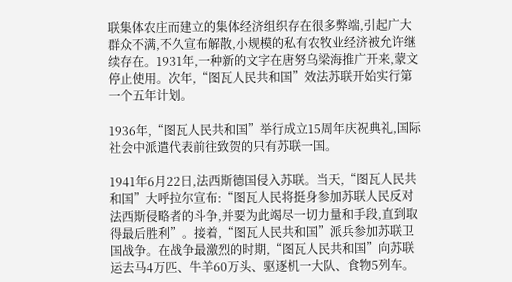联集体农庄而建立的集体经济组织存在很多弊端,引起广大群众不满,不久宣布解散,小规模的私有农牧业经济被允许继续存在。1931年,一种新的文字在唐努乌梁海推广开来,蒙文停止使用。次年,“图瓦人民共和国”效法苏联开始实行第一个五年计划。

1936年,“图瓦人民共和国”举行成立15周年庆祝典礼,国际社会中派遣代表前往致贺的只有苏联一国。

1941年6月22日,法西斯德国侵入苏联。当天,“图瓦人民共和国”大呼拉尔宣布:“图瓦人民将挺身参加苏联人民反对法西斯侵略者的斗争,并要为此竭尽一切力量和手段,直到取得最后胜利”。接着,“图瓦人民共和国”派兵参加苏联卫国战争。在战争最激烈的时期,“图瓦人民共和国”向苏联运去马4万匹、牛羊60万头、驱逐机一大队、食物5列车。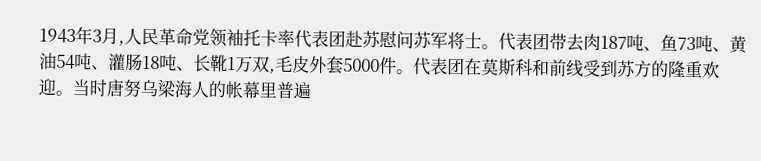1943年3月,人民革命党领袖托卡率代表团赴苏慰问苏军将士。代表团带去肉187吨、鱼73吨、黄油54吨、灌肠18吨、长靴1万双,毛皮外套5000件。代表团在莫斯科和前线受到苏方的隆重欢迎。当时唐努乌梁海人的帐幕里普遍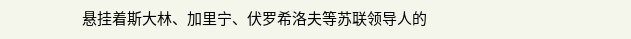悬挂着斯大林、加里宁、伏罗希洛夫等苏联领导人的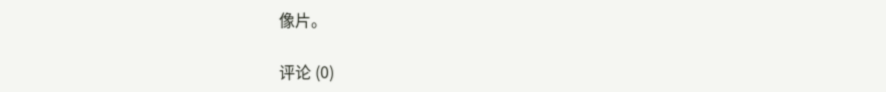像片。

评论 (0)